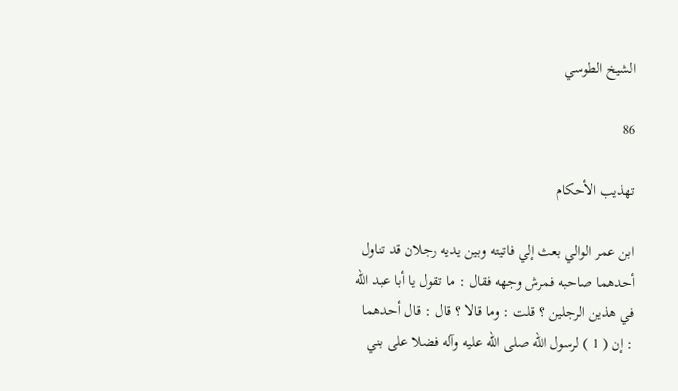الشيخ الطوسي

86

تهذيب الأحكام

ابن عمر الوالي بعث إلي فاتيته وبين يديه رجلان قد تناول أحدهما صاحبه فمرش وجهه فقال : ما تقول يا أبا عبد الله في هذين الرجلين ؟ قلت : وما قالا ؟ قال : قال أحدهما : إن ( 1 ) لرسول الله صلى الله عليه وآله فضلا على بني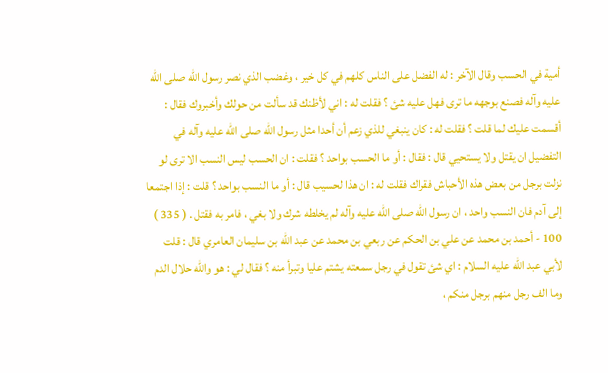أمية في الحسب وقال الآخر : له الفضل على الناس كلهم في كل خير ، وغضب الذي نصر رسول الله صلى الله عليه وآله فصنع بوجهه ما ترى فهل عليه شئ ؟ فقلت له : اني لأظنك قد سألت من حولك وأخبروك فقال : أقسمت عليك لما قلت ؟ فقلت له : كان ينبغي للذي زعم أن أحدا مثل رسول الله صلى الله عليه وآله في التفضيل ان يقتل ولا يستحيي قال : فقال : أو ما الحسب بواحد ؟ فقلت : ان الحسب ليس النسب الا ترى لو نزلت برجل من بعض هذه الأحباش فقراك فقلت له : ان هذا لحسيب قال : أو ما النسب بواحد ؟ قلت : إذا اجتمعا إلى آدم فان النسب واحد ، ان رسول الله صلى الله عليه وآله لم يخلطه شرك ولا بغي ، فامر به فقتل . ( 335 ) 100 - أحمد بن محمد عن علي بن الحكم عن ربعي بن محمد عن عبد الله بن سليمان العامري قال : قلت لأبي عبد الله عليه السلام : اي شئ تقول في رجل سمعته يشتم عليا وتبرأ منه ؟ فقال لي : هو والله حلال الدم وما الف رجل منهم برجل منكم ،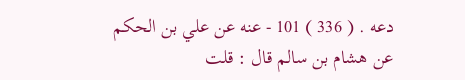دعه . ( 336 ) 101 - عنه عن علي بن الحكم عن هشام بن سالم قال : قلت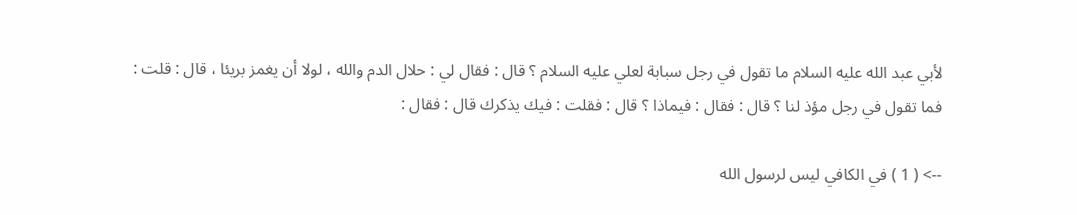لأبي عبد الله عليه السلام ما تقول في رجل سبابة لعلي عليه السلام ؟ قال : فقال لي : حلال الدم والله ، لولا أن يغمز بريئا ، قال : قلت : فما تقول في رجل مؤذ لنا ؟ قال : فقال : فيماذا ؟ قال : فقلت : فيك يذكرك قال : فقال :

--> ( 1 ) في الكافي ليس لرسول الله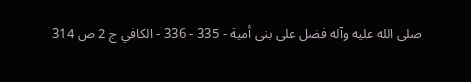صلى الله عليه وآله فضل على بنى أمية - 335 - 336 - الكافي ج 2 ص 314